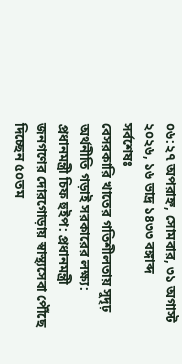০৬:২৭ অপরাহ্ন, সোমবার, ৩১ অগাস্ট ২০২৬, ১৬ ভাদ্র ১৪৩৩ বঙ্গাব্দ
সর্বশেষঃ
বেসরকারি খাতের গতিশীলতায় সুদৃঢ় অর্থনীতি গড়াই সরকারের লক্ষ্য: প্রধানমন্ত্রী চিফ হুইপ: প্রধানমন্ত্রী জনগণের দোরগোড়ায় স্বাস্থ্যসেবা পৌঁছে দিচ্ছেন ৫০তম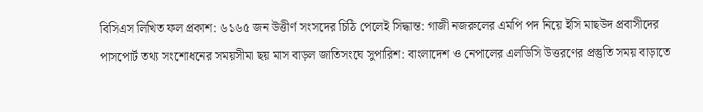বিসিএস লিখিত ফল প্রকাশ: ৬১৬৫ জন উত্তীর্ণ সংসদের চিঠি পেলেই সিদ্ধান্ত: গাজী নজরুলের এমপি পদ নিয়ে ইসি মাছউদ প্রবাসীদের পাসপোর্ট তথ্য সংশোধনের সময়সীমা ছয় মাস বাড়ল জাতিসংঘে সুপারিশ: বাংলাদেশ ও নেপালের এলডিসি উত্তরণের প্রস্তুতি সময় বাড়াতে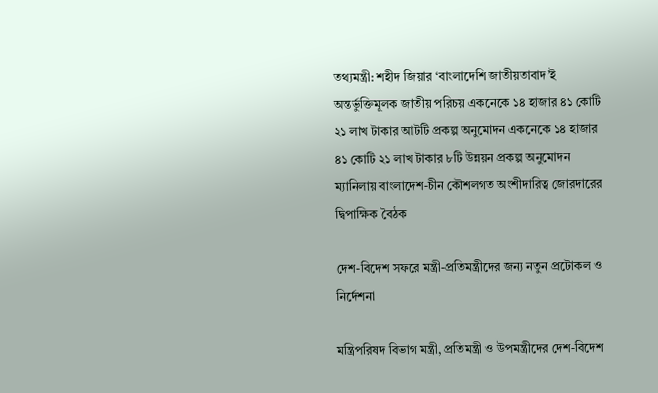তথ্যমন্ত্রী: শহীদ জিয়ার ‘বাংলাদেশি জাতীয়তাবাদ’ই অন্তর্ভুক্তিমূলক জাতীয় পরিচয় একনেকে ১৪ হাজার ৪১ কোটি ২১ লাখ টাকার আটটি প্রকল্প অনুমোদন একনেকে ১৪ হাজার ৪১ কোটি ২১ লাখ টাকার ৮টি উন্নয়ন প্রকল্প অনুমোদন ম্যানিলায় বাংলাদেশ-চীন কৌশলগত অংশীদারিত্ব জোরদারের দ্বিপাক্ষিক বৈঠক

দেশ-বিদেশ সফরে মন্ত্রী-প্রতিমন্ত্রীদের জন্য নতুন প্রটোকল ও নির্দেশনা

মন্ত্রিপরিষদ বিভাগ মন্ত্রী, প্রতিমন্ত্রী ও উপমন্ত্রীদের দেশ-বিদেশ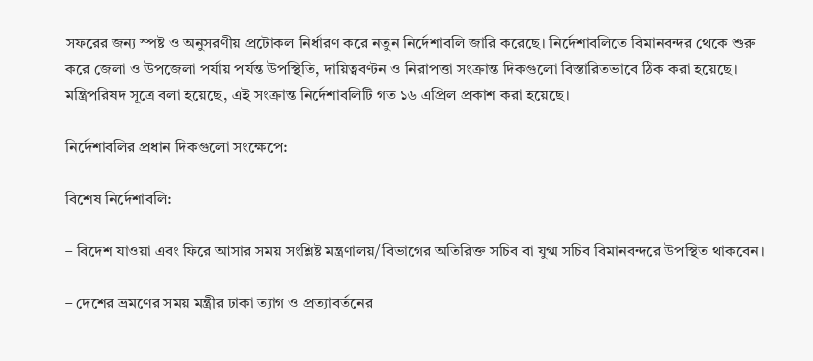সফরের জন্য স্পষ্ট ও অনুসরণীয় প্রটোকল নির্ধারণ করে নতুন নির্দেশাবলি জারি করেছে। নির্দেশাবলিতে বিমানবন্দর থেকে শুরু করে জেলা ও উপজেলা পর্যায় পর্যন্ত উপস্থিতি, দায়িত্ববণ্টন ও নিরাপত্তা সংক্রান্ত দিকগুলো বিস্তারিতভাবে ঠিক করা হয়েছে। মন্ত্রিপরিষদ সূত্রে বলা হয়েছে, এই সংক্রান্ত নির্দেশাবলিটি গত ১৬ এপ্রিল প্রকাশ করা হয়েছে।

নির্দেশাবলির প্রধান দিকগুলো সংক্ষেপে:

বিশেষ নির্দেশাবলি:

– বিদেশ যাওয়া এবং ফিরে আসার সময় সংশ্লিষ্ট মন্ত্রণালয়/বিভাগের অতিরিক্ত সচিব বা যুগ্ম সচিব বিমানবন্দরে উপস্থিত থাকবেন।

– দেশের ভ্রমণের সময় মন্ত্রীর ঢাকা ত্যাগ ও প্রত্যাবর্তনের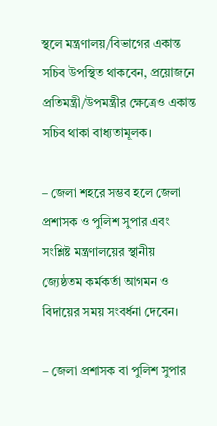স্থলে মন্ত্রণালয়/বিভাগের একান্ত সচিব উপস্থিত থাকবেন, প্রয়োজনে প্রতিমন্ত্রী/উপমন্ত্রীর ক্ষেত্রেও একান্ত সচিব থাকা বাধ্যতামূলক।

– জেলা শহরে সম্ভব হলে জেলা প্রশাসক ও পুলিশ সুপার এবং সংশ্লিষ্ট মন্ত্রণালয়ের স্থানীয় জ্যেষ্ঠতম কর্মকর্তা আগমন ও বিদায়ের সময় সংবর্ধনা দেবেন।

– জেলা প্রশাসক বা পুলিশ সুপার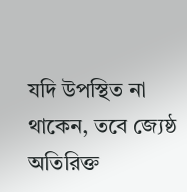যদি উপস্থিত না থাকেন, তবে জ্যেষ্ঠ অতিরিক্ত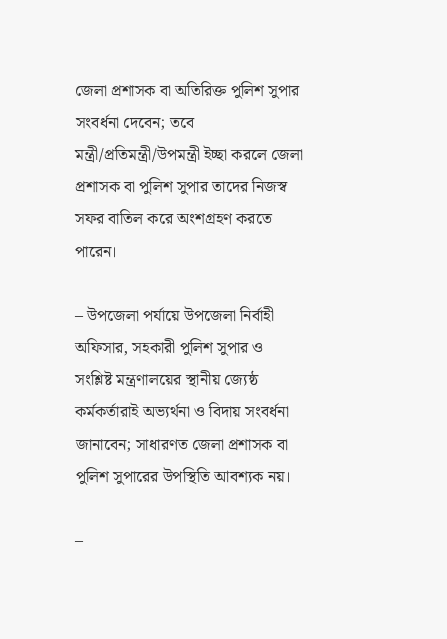জেলা প্রশাসক বা অতিরিক্ত পুলিশ সুপার সংবর্ধনা দেবেন; তবে মন্ত্রী/প্রতিমন্ত্রী/উপমন্ত্রী ইচ্ছা করলে জেলা প্রশাসক বা পুলিশ সুপার তাদের নিজস্ব সফর বাতিল করে অংশগ্রহণ করতে পারেন।

– উপজেলা পর্যায়ে উপজেলা নির্বাহী অফিসার, সহকারী পুলিশ সুপার ও সংশ্লিষ্ট মন্ত্রণালয়ের স্থানীয় জ্যেষ্ঠ কর্মকর্তারাই অভ্যর্থনা ও বিদায় সংবর্ধনা জানাবেন; সাধারণত জেলা প্রশাসক বা পুলিশ সুপারের উপস্থিতি আবশ্যক নয়।

–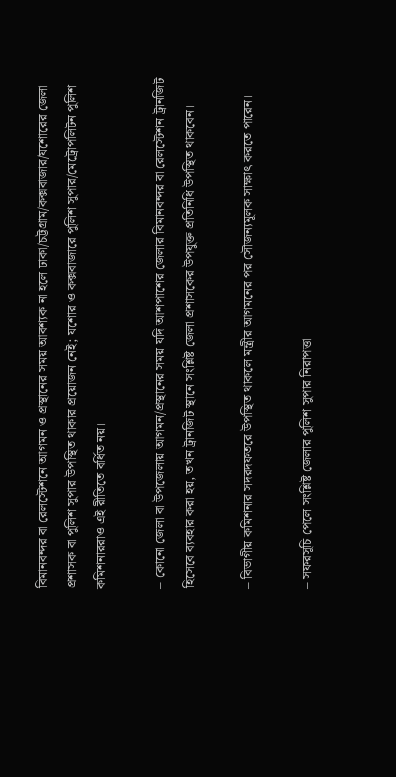বিমানবন্দর বা রেলস্টেশনে আগমন ও প্রস্থানের সময় আবশ্যক না হলে ঢাকা/চট্টগ্রাম/কক্সবাজার/যশোরের জেলা প্রশাসক বা পুলিশ সুপার উপস্থিত থাকার প্রয়োজন নেই; যশোর ও কক্সবাজারে পুলিশ সুপার/মেট্রোপলিটন পুলিশ কমিশনাররাও এই রীতিতে বর্ধিত নয়।

– কোনো জেলা বা উপজেলায় আগমন/প্রস্থানের সময় যদি আশপাশের জেলার বিমানবন্দর বা রেলস্টেশন ট্রানজিট হিসেবে ব্যবহার করা হয়, তখন ট্রানজিট স্থানে সংশ্লিষ্ট জেলা প্রশাসকের উপযুক্ত প্রতিনিধি উপস্থিত থাকবেন।

– বিভাগীয় কমিশনার সদরদফতরে উপস্থিত থাকলে মন্ত্রীর আগমনের পর সৌজন্যমূলক সাক্ষাৎ করতে পারেন।

– সফরসূচি পেলে সংশ্লিষ্ট জেলার পুলিশ সুপার নিরাপত্তা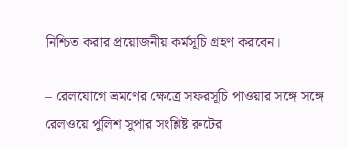নিশ্চিত করার প্রয়োজনীয় কর্মসূচি গ্রহণ করবেন।

– রেলযোগে ভ্রমণের ক্ষেত্রে সফরসূচি পাওয়ার সঙ্গে সঙ্গে রেলওয়ে পুলিশ সুপার সংশ্লিষ্ট রুটের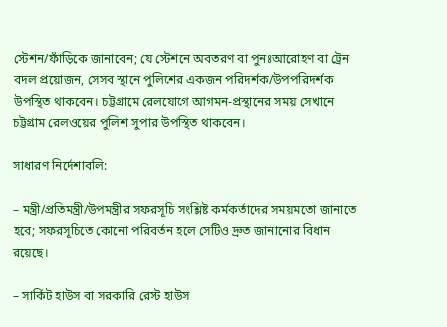স্টেশন/ফাঁড়িকে জানাবেন; যে স্টেশনে অবতরণ বা পুনঃআরোহণ বা ট্রেন বদল প্রয়োজন, সেসব স্থানে পুলিশের একজন পরিদর্শক/উপপরিদর্শক উপস্থিত থাকবেন। চট্টগ্রামে রেলযোগে আগমন-প্রস্থানের সময় সেখানে চট্টগ্রাম রেলওয়ের পুলিশ সুপার উপস্থিত থাকবেন।

সাধারণ নির্দেশাবলি:

– মন্ত্রী/প্রতিমন্ত্রী/উপমন্ত্রীর সফরসূচি সংশ্লিষ্ট কর্মকর্তাদের সময়মতো জানাতে হবে; সফরসূচিতে কোনো পরিবর্তন হলে সেটিও দ্রুত জানানোর বিধান রয়েছে।

– সার্কিট হাউস বা সরকারি রেস্ট হাউস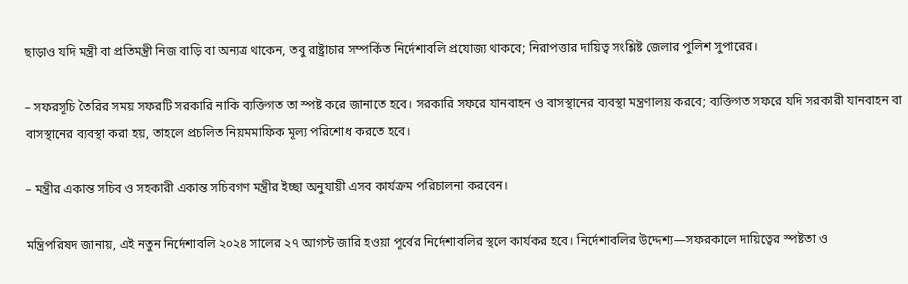ছাড়াও যদি মন্ত্রী বা প্রতিমন্ত্রী নিজ বাড়ি বা অন্যত্র থাকেন, তবু রাষ্ট্রাচার সম্পর্কিত নির্দেশাবলি প্রযোজ্য থাকবে; নিরাপত্তার দায়িত্ব সংশ্লিষ্ট জেলার পুলিশ সুপারের।

– সফরসূচি তৈরির সময় সফরটি সরকারি নাকি ব্যক্তিগত তা স্পষ্ট করে জানাতে হবে। সরকারি সফরে যানবাহন ও বাসস্থানের ব্যবস্থা মন্ত্রণালয় করবে; ব্যক্তিগত সফরে যদি সরকারী যানবাহন বা বাসস্থানের ব্যবস্থা করা হয়, তাহলে প্রচলিত নিয়মমাফিক মূল্য পরিশোধ করতে হবে।

– মন্ত্রীর একান্ত সচিব ও সহকারী একান্ত সচিবগণ মন্ত্রীর ইচ্ছা অনুযায়ী এসব কার্যক্রম পরিচালনা করবেন।

মন্ত্রিপরিষদ জানায়, এই নতুন নির্দেশাবলি ২০২৪ সালের ২৭ আগস্ট জারি হওয়া পূর্বের নির্দেশাবলির স্থলে কার্যকর হবে। নির্দেশাবলির উদ্দেশ্য—সফরকালে দায়িত্বের স্পষ্টতা ও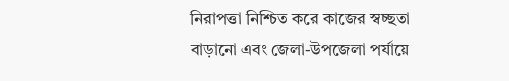নিরাপত্তা নিশ্চিত করে কাজের স্বচ্ছতা বাড়ানো এবং জেলা-উপজেলা পর্যায়ে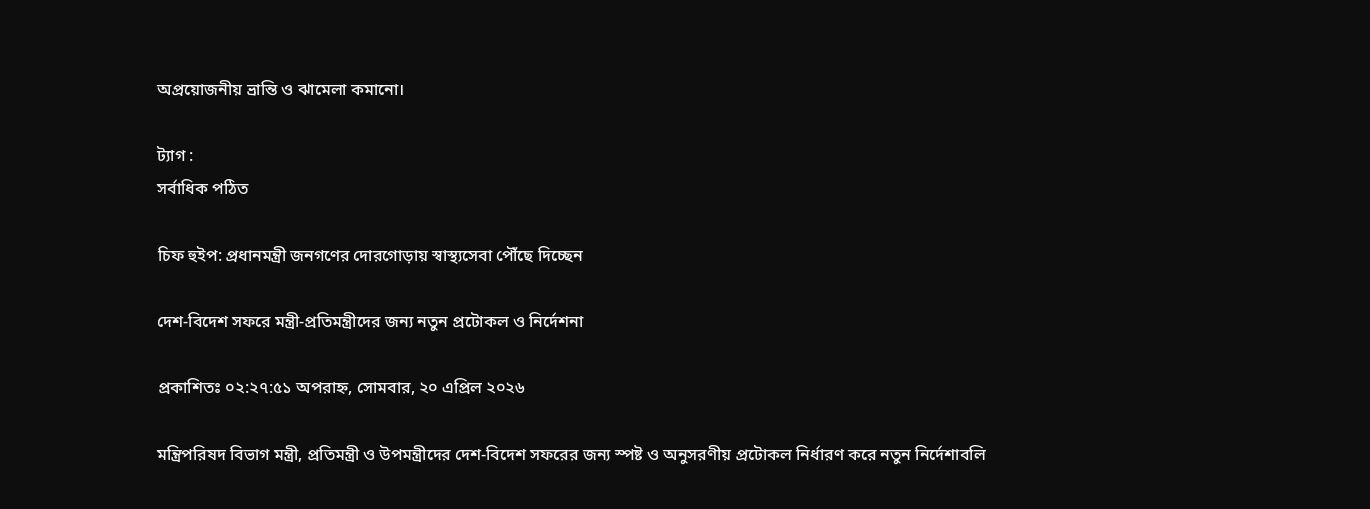অপ্রয়োজনীয় ভ্রান্তি ও ঝামেলা কমানো।

ট্যাগ :
সর্বাধিক পঠিত

চিফ হুইপ: প্রধানমন্ত্রী জনগণের দোরগোড়ায় স্বাস্থ্যসেবা পৌঁছে দিচ্ছেন

দেশ-বিদেশ সফরে মন্ত্রী-প্রতিমন্ত্রীদের জন্য নতুন প্রটোকল ও নির্দেশনা

প্রকাশিতঃ ০২:২৭:৫১ অপরাহ্ন, সোমবার, ২০ এপ্রিল ২০২৬

মন্ত্রিপরিষদ বিভাগ মন্ত্রী, প্রতিমন্ত্রী ও উপমন্ত্রীদের দেশ-বিদেশ সফরের জন্য স্পষ্ট ও অনুসরণীয় প্রটোকল নির্ধারণ করে নতুন নির্দেশাবলি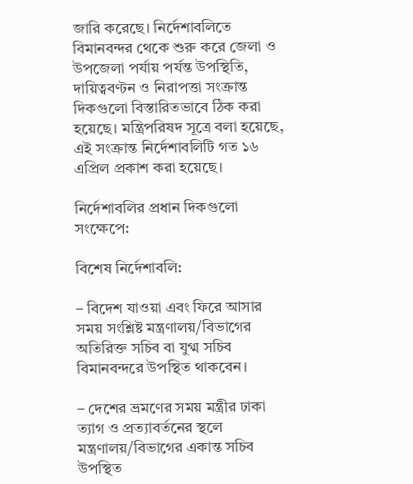জারি করেছে। নির্দেশাবলিতে বিমানবন্দর থেকে শুরু করে জেলা ও উপজেলা পর্যায় পর্যন্ত উপস্থিতি, দায়িত্ববণ্টন ও নিরাপত্তা সংক্রান্ত দিকগুলো বিস্তারিতভাবে ঠিক করা হয়েছে। মন্ত্রিপরিষদ সূত্রে বলা হয়েছে, এই সংক্রান্ত নির্দেশাবলিটি গত ১৬ এপ্রিল প্রকাশ করা হয়েছে।

নির্দেশাবলির প্রধান দিকগুলো সংক্ষেপে:

বিশেষ নির্দেশাবলি:

– বিদেশ যাওয়া এবং ফিরে আসার সময় সংশ্লিষ্ট মন্ত্রণালয়/বিভাগের অতিরিক্ত সচিব বা যুগ্ম সচিব বিমানবন্দরে উপস্থিত থাকবেন।

– দেশের ভ্রমণের সময় মন্ত্রীর ঢাকা ত্যাগ ও প্রত্যাবর্তনের স্থলে মন্ত্রণালয়/বিভাগের একান্ত সচিব উপস্থিত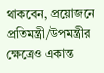থাকবেন, প্রয়োজনে প্রতিমন্ত্রী/উপমন্ত্রীর ক্ষেত্রেও একান্ত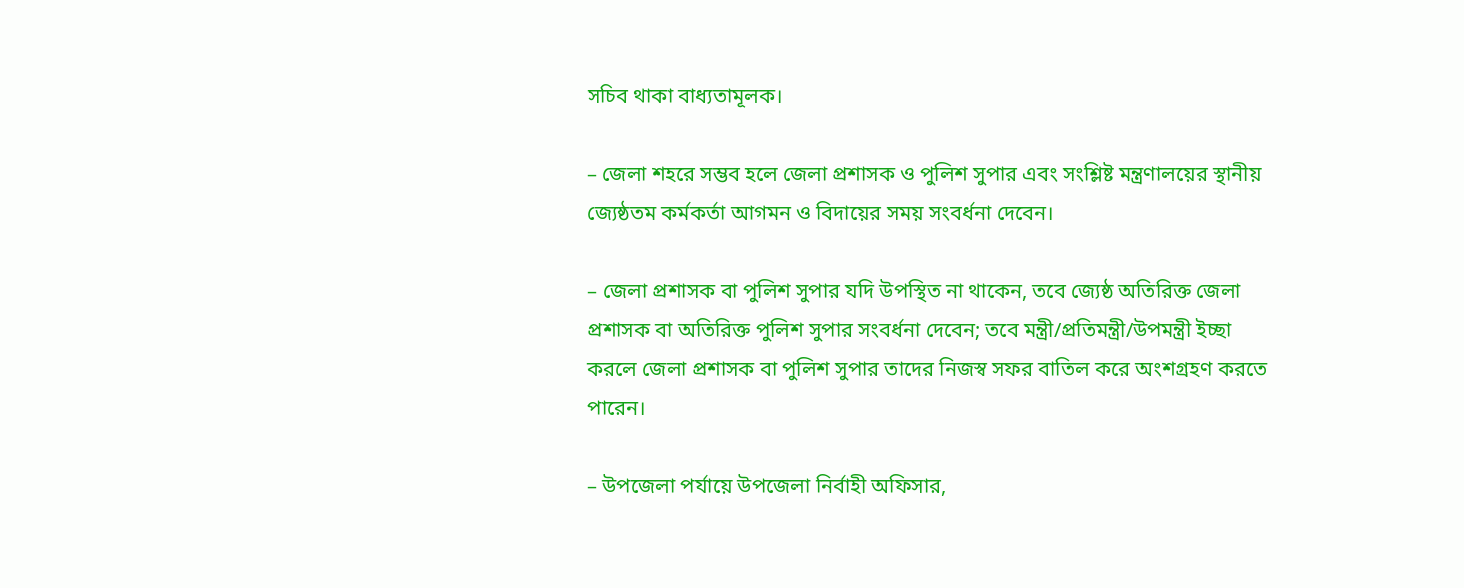সচিব থাকা বাধ্যতামূলক।

– জেলা শহরে সম্ভব হলে জেলা প্রশাসক ও পুলিশ সুপার এবং সংশ্লিষ্ট মন্ত্রণালয়ের স্থানীয় জ্যেষ্ঠতম কর্মকর্তা আগমন ও বিদায়ের সময় সংবর্ধনা দেবেন।

– জেলা প্রশাসক বা পুলিশ সুপার যদি উপস্থিত না থাকেন, তবে জ্যেষ্ঠ অতিরিক্ত জেলা প্রশাসক বা অতিরিক্ত পুলিশ সুপার সংবর্ধনা দেবেন; তবে মন্ত্রী/প্রতিমন্ত্রী/উপমন্ত্রী ইচ্ছা করলে জেলা প্রশাসক বা পুলিশ সুপার তাদের নিজস্ব সফর বাতিল করে অংশগ্রহণ করতে পারেন।

– উপজেলা পর্যায়ে উপজেলা নির্বাহী অফিসার,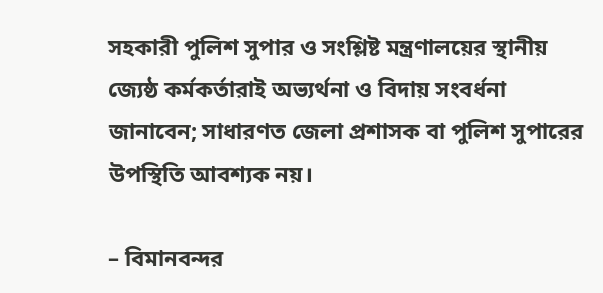সহকারী পুলিশ সুপার ও সংশ্লিষ্ট মন্ত্রণালয়ের স্থানীয় জ্যেষ্ঠ কর্মকর্তারাই অভ্যর্থনা ও বিদায় সংবর্ধনা জানাবেন; সাধারণত জেলা প্রশাসক বা পুলিশ সুপারের উপস্থিতি আবশ্যক নয়।

– বিমানবন্দর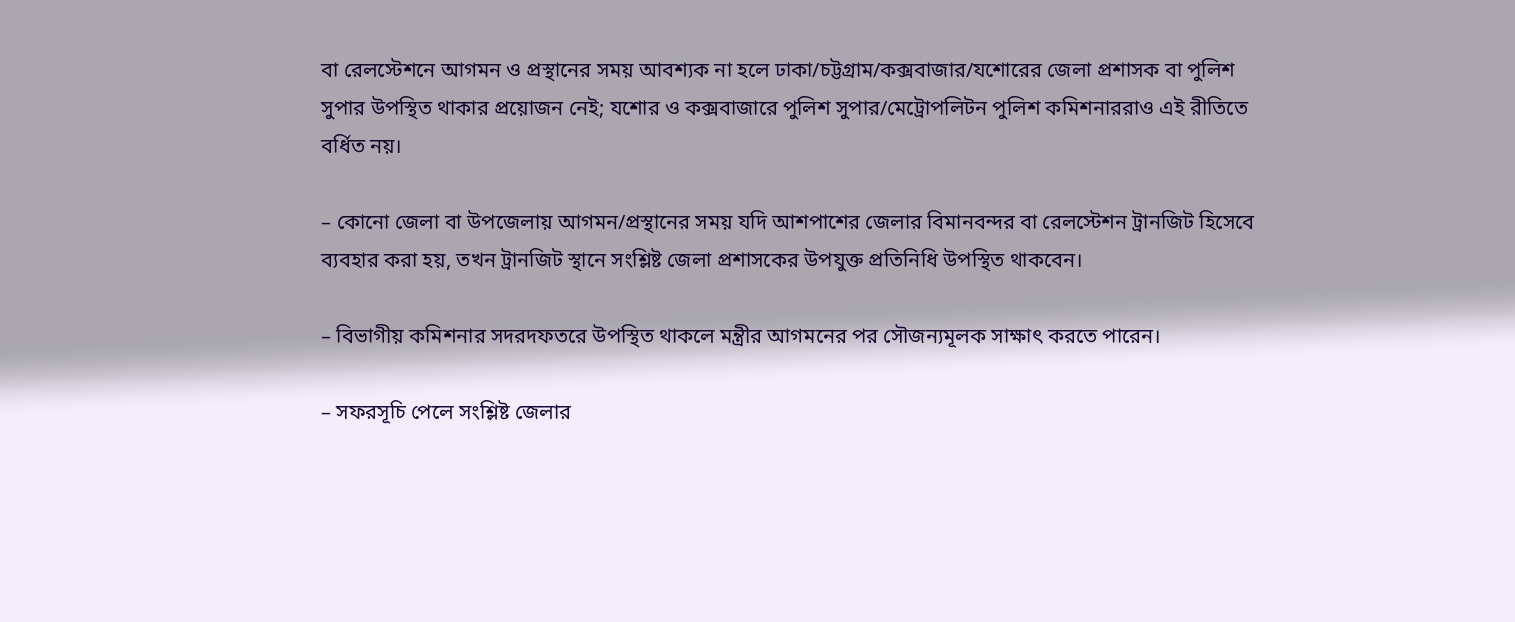বা রেলস্টেশনে আগমন ও প্রস্থানের সময় আবশ্যক না হলে ঢাকা/চট্টগ্রাম/কক্সবাজার/যশোরের জেলা প্রশাসক বা পুলিশ সুপার উপস্থিত থাকার প্রয়োজন নেই; যশোর ও কক্সবাজারে পুলিশ সুপার/মেট্রোপলিটন পুলিশ কমিশনাররাও এই রীতিতে বর্ধিত নয়।

– কোনো জেলা বা উপজেলায় আগমন/প্রস্থানের সময় যদি আশপাশের জেলার বিমানবন্দর বা রেলস্টেশন ট্রানজিট হিসেবে ব্যবহার করা হয়, তখন ট্রানজিট স্থানে সংশ্লিষ্ট জেলা প্রশাসকের উপযুক্ত প্রতিনিধি উপস্থিত থাকবেন।

– বিভাগীয় কমিশনার সদরদফতরে উপস্থিত থাকলে মন্ত্রীর আগমনের পর সৌজন্যমূলক সাক্ষাৎ করতে পারেন।

– সফরসূচি পেলে সংশ্লিষ্ট জেলার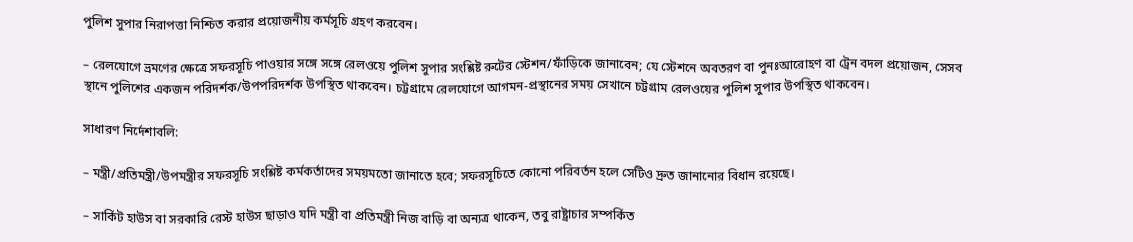পুলিশ সুপার নিরাপত্তা নিশ্চিত করার প্রয়োজনীয় কর্মসূচি গ্রহণ করবেন।

– রেলযোগে ভ্রমণের ক্ষেত্রে সফরসূচি পাওয়ার সঙ্গে সঙ্গে রেলওয়ে পুলিশ সুপার সংশ্লিষ্ট রুটের স্টেশন/ফাঁড়িকে জানাবেন; যে স্টেশনে অবতরণ বা পুনঃআরোহণ বা ট্রেন বদল প্রয়োজন, সেসব স্থানে পুলিশের একজন পরিদর্শক/উপপরিদর্শক উপস্থিত থাকবেন। চট্টগ্রামে রেলযোগে আগমন-প্রস্থানের সময় সেখানে চট্টগ্রাম রেলওয়ের পুলিশ সুপার উপস্থিত থাকবেন।

সাধারণ নির্দেশাবলি:

– মন্ত্রী/প্রতিমন্ত্রী/উপমন্ত্রীর সফরসূচি সংশ্লিষ্ট কর্মকর্তাদের সময়মতো জানাতে হবে; সফরসূচিতে কোনো পরিবর্তন হলে সেটিও দ্রুত জানানোর বিধান রয়েছে।

– সার্কিট হাউস বা সরকারি রেস্ট হাউস ছাড়াও যদি মন্ত্রী বা প্রতিমন্ত্রী নিজ বাড়ি বা অন্যত্র থাকেন, তবু রাষ্ট্রাচার সম্পর্কিত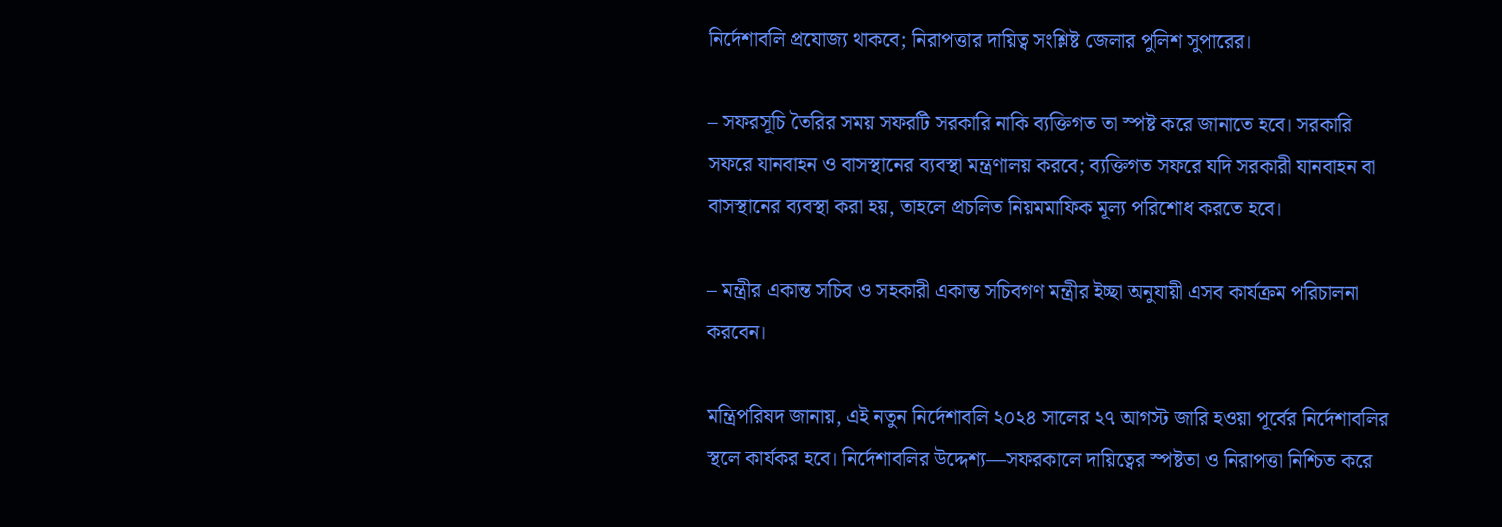নির্দেশাবলি প্রযোজ্য থাকবে; নিরাপত্তার দায়িত্ব সংশ্লিষ্ট জেলার পুলিশ সুপারের।

– সফরসূচি তৈরির সময় সফরটি সরকারি নাকি ব্যক্তিগত তা স্পষ্ট করে জানাতে হবে। সরকারি সফরে যানবাহন ও বাসস্থানের ব্যবস্থা মন্ত্রণালয় করবে; ব্যক্তিগত সফরে যদি সরকারী যানবাহন বা বাসস্থানের ব্যবস্থা করা হয়, তাহলে প্রচলিত নিয়মমাফিক মূল্য পরিশোধ করতে হবে।

– মন্ত্রীর একান্ত সচিব ও সহকারী একান্ত সচিবগণ মন্ত্রীর ইচ্ছা অনুযায়ী এসব কার্যক্রম পরিচালনা করবেন।

মন্ত্রিপরিষদ জানায়, এই নতুন নির্দেশাবলি ২০২৪ সালের ২৭ আগস্ট জারি হওয়া পূর্বের নির্দেশাবলির স্থলে কার্যকর হবে। নির্দেশাবলির উদ্দেশ্য—সফরকালে দায়িত্বের স্পষ্টতা ও নিরাপত্তা নিশ্চিত করে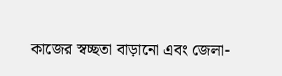কাজের স্বচ্ছতা বাড়ানো এবং জেলা-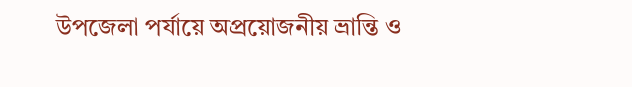উপজেলা পর্যায়ে অপ্রয়োজনীয় ভ্রান্তি ও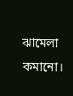ঝামেলা কমানো।